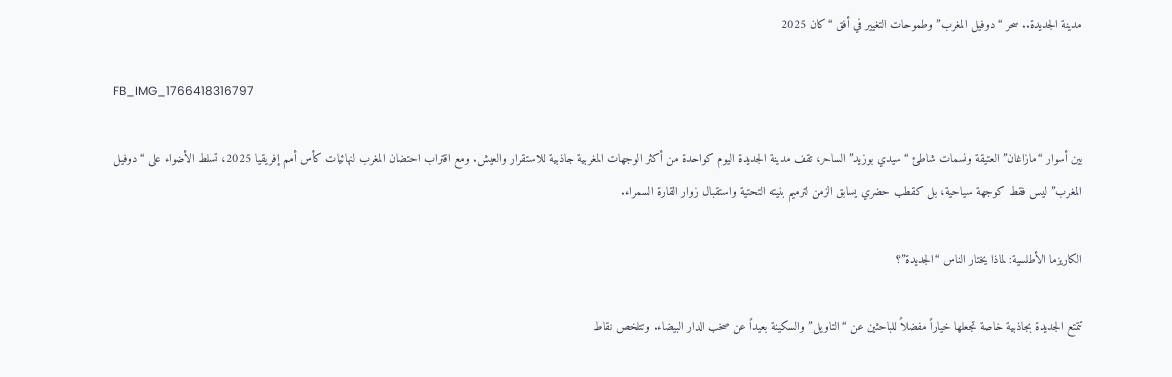مدينة الجديدة.. سحر “دوفيل المغرب” وطموحات التغيير في أفق “كان 2025

FB_IMG_1766418316797

بين أسوار “مازاغان” العتيقة ونسمات شاطئ “سيدي بوزيد” الساحر، تقف مدينة الجديدة اليوم كواحدة من أكثر الوجهات المغربية جاذبية للاستقرار والعيش. ومع اقتراب احتضان المغرب لنهائيات كأس أمم إفريقيا 2025، تسلط الأضواء على “دوفيل المغرب” ليس فقط كوجهة سياحية، بل كقطب حضري يسابق الزمن لترميم بنيته التحتية واستقبال زوار القارة السمراء.

الكاريزما الأطلسية: لماذا يختار الناس “الجديدة”؟

تتمتع الجديدة بجاذبية خاصة تجعلها خياراً مفضلاً للباحثين عن “التاويل” والسكينة بعيداً عن صخب الدار البيضاء. وتتلخص نقاط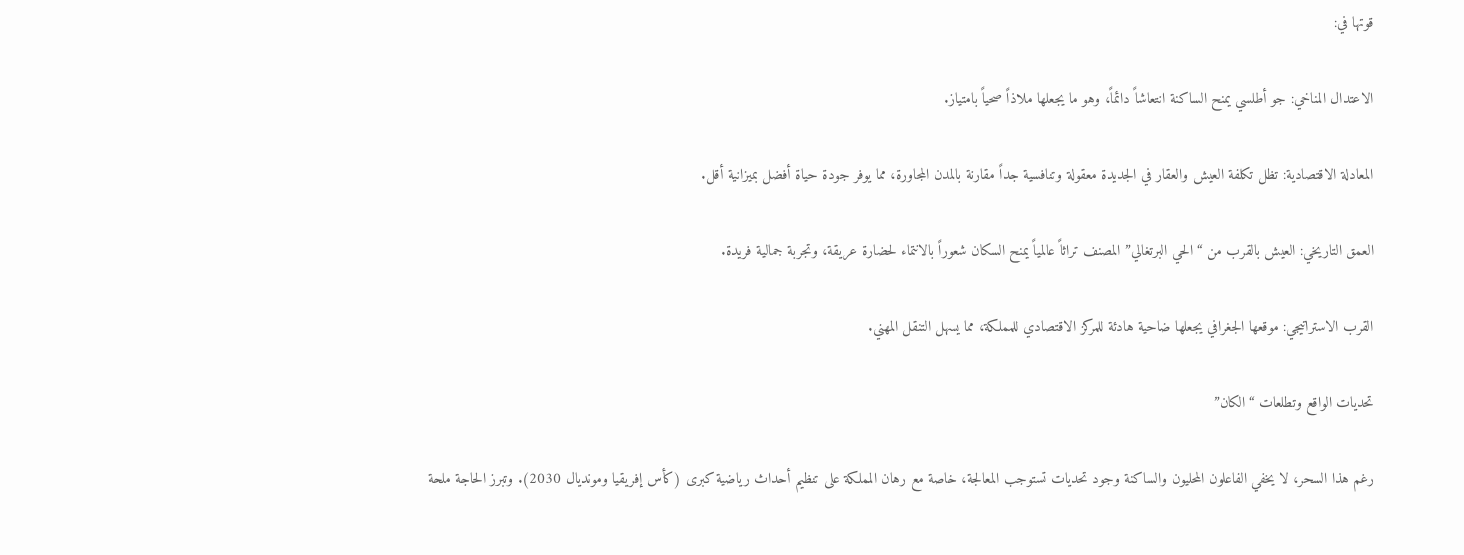قوتها في:

الاعتدال المناخي: جو أطلسي يمنح الساكنة انتعاشاً دائماً، وهو ما يجعلها ملاذاً صحياً بامتياز.

المعادلة الاقتصادية: تظل تكلفة العيش والعقار في الجديدة معقولة وتنافسية جداً مقارنة بالمدن المجاورة، مما يوفر جودة حياة أفضل بميزانية أقل.

العمق التاريخي: العيش بالقرب من “الحي البرتغالي” المصنف تراثاً عالمياً يمنح السكان شعوراً بالانتماء لحضارة عريقة، وتجربة جمالية فريدة.

القرب الاستراتيجي: موقعها الجغرافي يجعلها ضاحية هادئة للمركز الاقتصادي للمملكة، مما يسهل التنقل المهني.

تحديات الواقع وتطلعات “الكان”

رغم هذا السحر، لا يخفي الفاعلون المحليون والساكنة وجود تحديات تستوجب المعالجة، خاصة مع رهان المملكة على تنظيم أحداث رياضية كبرى (كأس إفريقيا ومونديال 2030). وتبرز الحاجة ملحة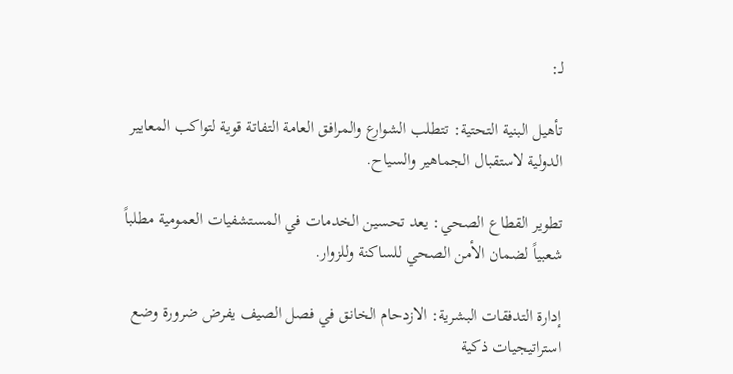لـ:

تأهيل البنية التحتية: تتطلب الشوارع والمرافق العامة التفاتة قوية لتواكب المعايير الدولية لاستقبال الجماهير والسياح.

تطوير القطاع الصحي: يعد تحسين الخدمات في المستشفيات العمومية مطلباً شعبياً لضمان الأمن الصحي للساكنة وللزوار.

إدارة التدفقات البشرية: الازدحام الخانق في فصل الصيف يفرض ضرورة وضع استراتيجيات ذكية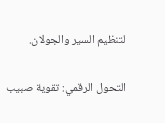لتنظيم السير والجولان.

التحول الرقمي: تقوية صبيب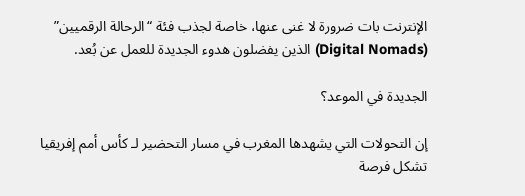الإنترنت بات ضرورة لا غنى عنها، خاصة لجذب فئة “الرحالة الرقميين” (Digital Nomads) الذين يفضلون هدوء الجديدة للعمل عن بُعد.

الجديدة في الموعد؟

إن التحولات التي يشهدها المغرب في مسار التحضير لـ كأس أمم إفريقيا تشكل فرصة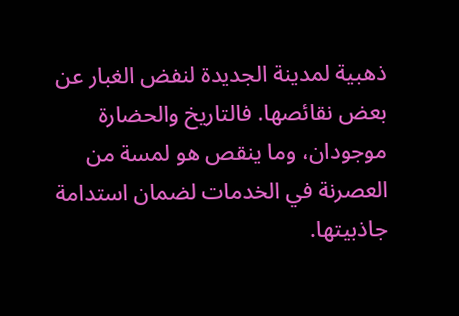ذهبية لمدينة الجديدة لنفض الغبار عن بعض نقائصها. فالتاريخ والحضارة موجودان، وما ينقص هو لمسة من العصرنة في الخدمات لضمان استدامة جاذبيتها.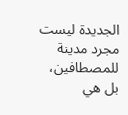الجديدة ليست مجرد مدينة للمصطافين، بل هي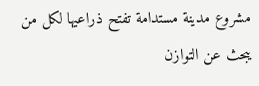مشروع مدينة مستدامة تفتح ذراعيها لكل من يبحث عن التوازن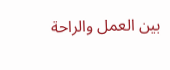بين العمل والراحة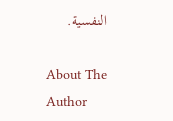النفسية.

About The Author